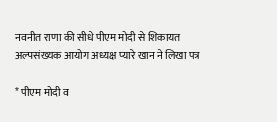नवनीत राणा की सीधे पीएम मोदी से शिकायत
अल्पसंख्यक आयोग अध्यक्ष प्यारे खान ने लिखा पत्र

* पीएम मोदी व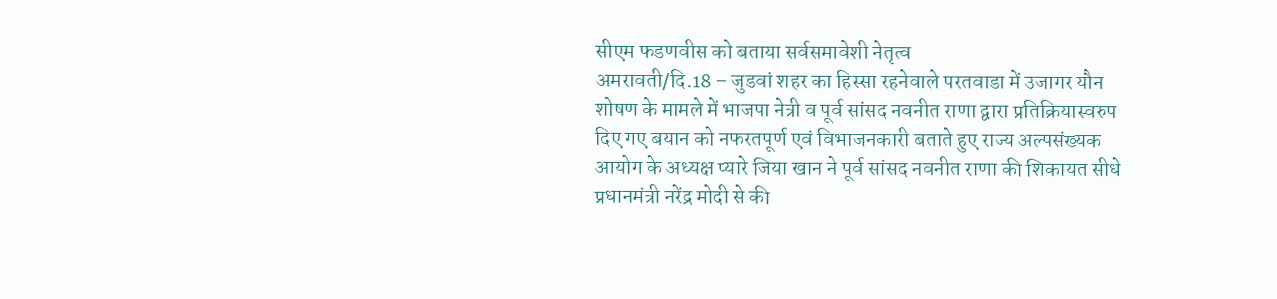सीएम फडणवीस को बताया सर्वसमावेशी नेतृत्व
अमरावती/दि.18 – जुडवां शहर का हिस्सा रहनेवाले परतवाडा में उजागर यौन शोषण के मामले में भाजपा नेत्री व पूर्व सांसद नवनीत राणा द्वारा प्रतिक्रियास्वरुप दिए गए बयान को नफरतपूर्ण एवं विभाजनकारी बताते हुए राज्य अल्पसंख्यक आयोग के अध्यक्ष प्यारे जिया खान ने पूर्व सांसद नवनीत राणा की शिकायत सीधे प्रधानमंत्री नरेंद्र मोदी से की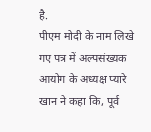है.
पीएम मोदी के नाम लिखे गए पत्र में अल्पसंख्यक आयोग के अध्यक्ष प्यारे खान ने कहा कि, पूर्व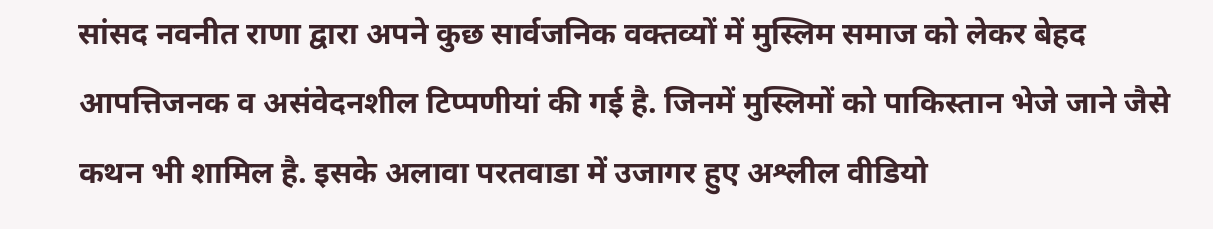सांसद नवनीत राणा द्वारा अपने कुछ सार्वजनिक वक्तव्यों में मुस्लिम समाज को लेकर बेहद आपत्तिजनक व असंवेदनशील टिप्पणीयां की गई है. जिनमें मुस्लिमों को पाकिस्तान भेजे जाने जैसे कथन भी शामिल है. इसके अलावा परतवाडा में उजागर हुए अश्लील वीडियो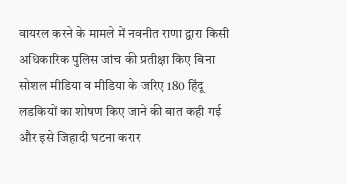वायरल करने के मामले में नवनीत राणा द्वारा किसी अधिकारिक पुलिस जांच की प्रतीक्षा किए बिना सोशल मीडिया व मीडिया के जरिए 180 हिंदू लडकियों का शोषण किए जाने की बात कही गई और इसे जिहादी घटना करार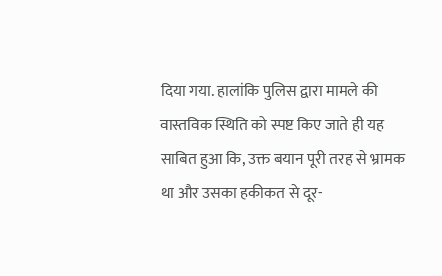दिया गया. हालांकि पुलिस द्वारा मामले की वास्तविक स्थिति को स्पष्ट किए जाते ही यह साबित हुआ कि, उक्त बयान पूरी तरह से भ्रामक था और उसका हकीकत से दूर-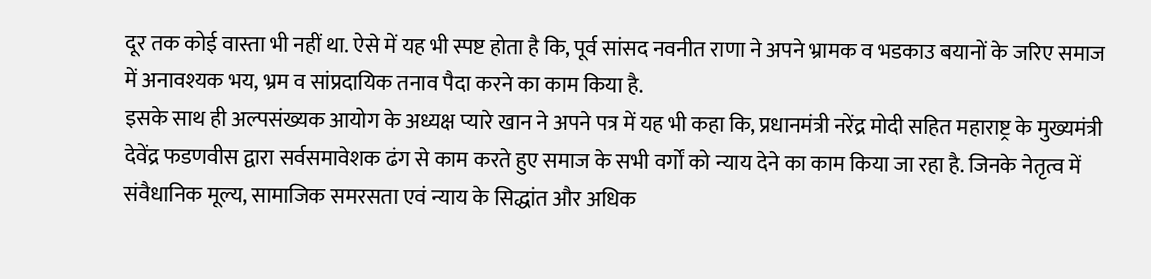दूर तक कोई वास्ता भी नहीं था. ऐसे में यह भी स्पष्ट होता है कि, पूर्व सांसद नवनीत राणा ने अपने भ्रामक व भडकाउ बयानों के जरिए समाज में अनावश्यक भय, भ्रम व सांप्रदायिक तनाव पैदा करने का काम किया है.
इसके साथ ही अल्पसंख्यक आयोग के अध्यक्ष प्यारे खान ने अपने पत्र में यह भी कहा कि, प्रधानमंत्री नरेंद्र मोदी सहित महाराष्ट्र के मुख्यमंत्री देवेंद्र फडणवीस द्वारा सर्वसमावेशक ढंग से काम करते हुए समाज के सभी वर्गों को न्याय देने का काम किया जा रहा है. जिनके नेतृत्व में संवैधानिक मूल्य, सामाजिक समरसता एवं न्याय के सिद्धांत और अधिक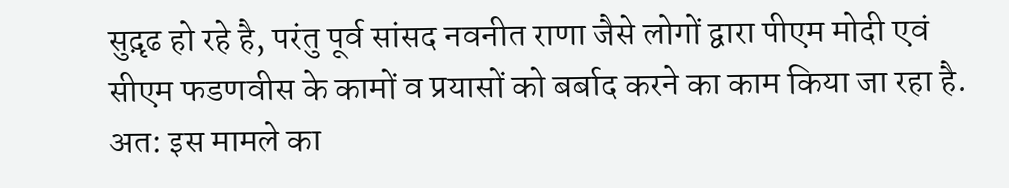सुद़ृढ हो रहे है, परंतु पूर्व सांसद नवनीत राणा जैसे लोगों द्वारा पीएम मोदी एवं सीएम फडणवीस के कामों व प्रयासों को बर्बाद करने का काम किया जा रहा है. अत: इस मामले का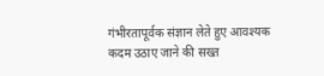गंभीरतापूर्वक संज्ञान लेते हुए आवश्यक कदम उठाए जाने की सख्त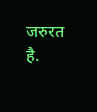जरुरत है.